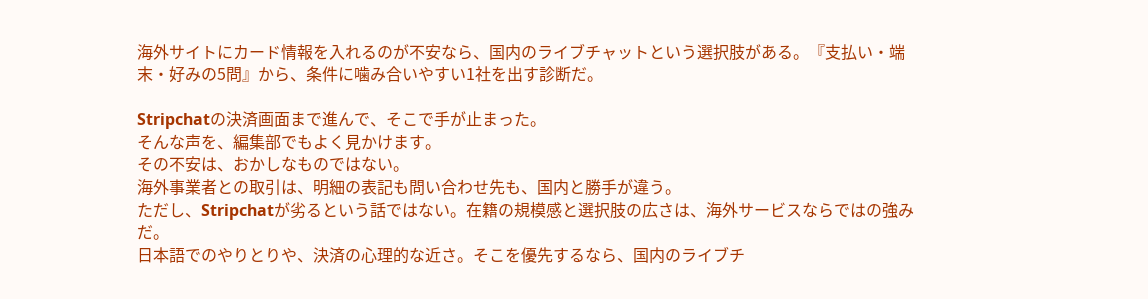海外サイトにカード情報を入れるのが不安なら、国内のライブチャットという選択肢がある。『支払い・端末・好みの5問』から、条件に噛み合いやすい1社を出す診断だ。

Stripchatの決済画面まで進んで、そこで手が止まった。
そんな声を、編集部でもよく見かけます。
その不安は、おかしなものではない。
海外事業者との取引は、明細の表記も問い合わせ先も、国内と勝手が違う。
ただし、Stripchatが劣るという話ではない。在籍の規模感と選択肢の広さは、海外サービスならではの強みだ。
日本語でのやりとりや、決済の心理的な近さ。そこを優先するなら、国内のライブチ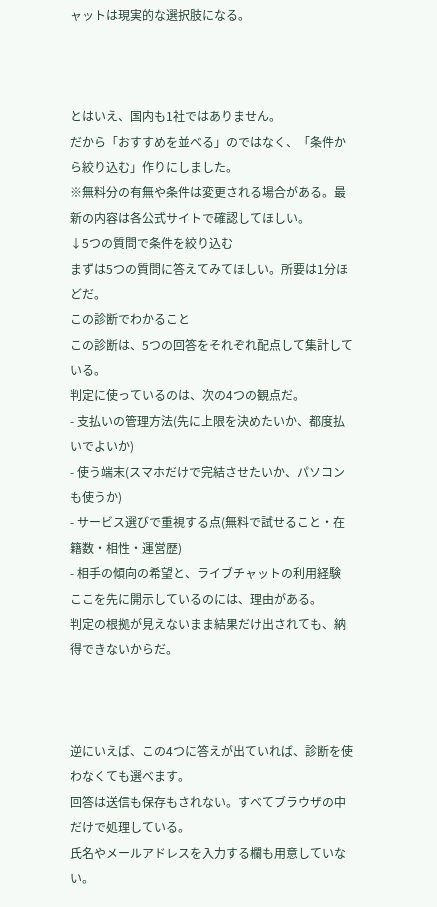ャットは現実的な選択肢になる。



とはいえ、国内も1社ではありません。
だから「おすすめを並べる」のではなく、「条件から絞り込む」作りにしました。
※無料分の有無や条件は変更される場合がある。最新の内容は各公式サイトで確認してほしい。
↓5つの質問で条件を絞り込む
まずは5つの質問に答えてみてほしい。所要は1分ほどだ。
この診断でわかること
この診断は、5つの回答をそれぞれ配点して集計している。
判定に使っているのは、次の4つの観点だ。
- 支払いの管理方法(先に上限を決めたいか、都度払いでよいか)
- 使う端末(スマホだけで完結させたいか、パソコンも使うか)
- サービス選びで重視する点(無料で試せること・在籍数・相性・運営歴)
- 相手の傾向の希望と、ライブチャットの利用経験
ここを先に開示しているのには、理由がある。
判定の根拠が見えないまま結果だけ出されても、納得できないからだ。



逆にいえば、この4つに答えが出ていれば、診断を使わなくても選べます。
回答は送信も保存もされない。すべてブラウザの中だけで処理している。
氏名やメールアドレスを入力する欄も用意していない。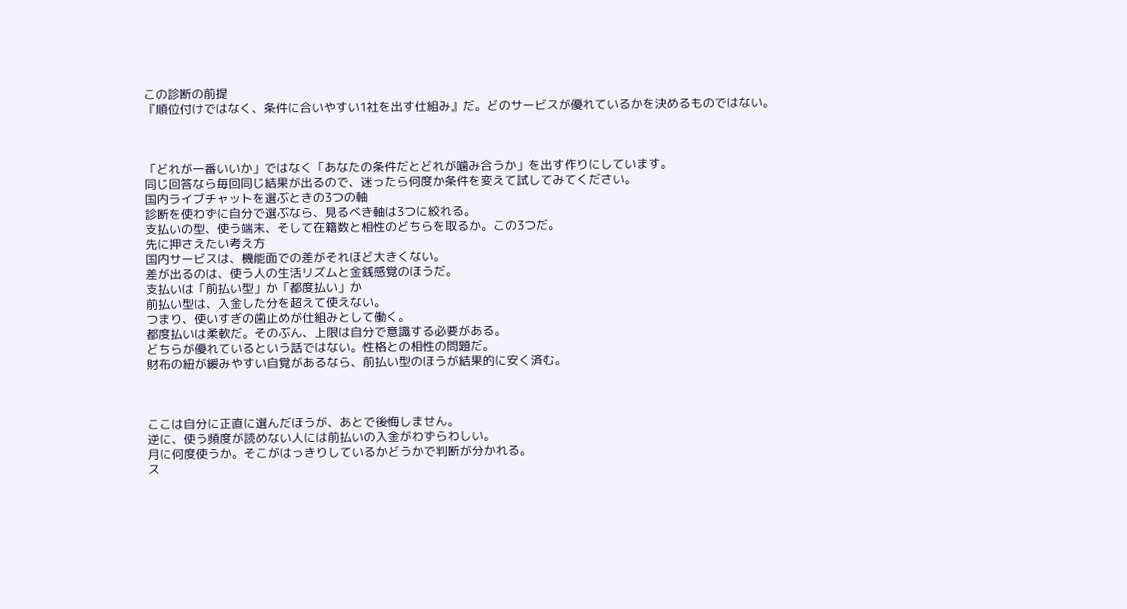この診断の前提
『順位付けではなく、条件に合いやすい1社を出す仕組み』だ。どのサービスが優れているかを決めるものではない。



「どれが一番いいか」ではなく「あなたの条件だとどれが噛み合うか」を出す作りにしています。
同じ回答なら毎回同じ結果が出るので、迷ったら何度か条件を変えて試してみてください。
国内ライブチャットを選ぶときの3つの軸
診断を使わずに自分で選ぶなら、見るべき軸は3つに絞れる。
支払いの型、使う端末、そして在籍数と相性のどちらを取るか。この3つだ。
先に押さえたい考え方
国内サービスは、機能面での差がそれほど大きくない。
差が出るのは、使う人の生活リズムと金銭感覚のほうだ。
支払いは「前払い型」か「都度払い」か
前払い型は、入金した分を超えて使えない。
つまり、使いすぎの歯止めが仕組みとして働く。
都度払いは柔軟だ。そのぶん、上限は自分で意識する必要がある。
どちらが優れているという話ではない。性格との相性の問題だ。
財布の紐が緩みやすい自覚があるなら、前払い型のほうが結果的に安く済む。



ここは自分に正直に選んだほうが、あとで後悔しません。
逆に、使う頻度が読めない人には前払いの入金がわずらわしい。
月に何度使うか。そこがはっきりしているかどうかで判断が分かれる。
ス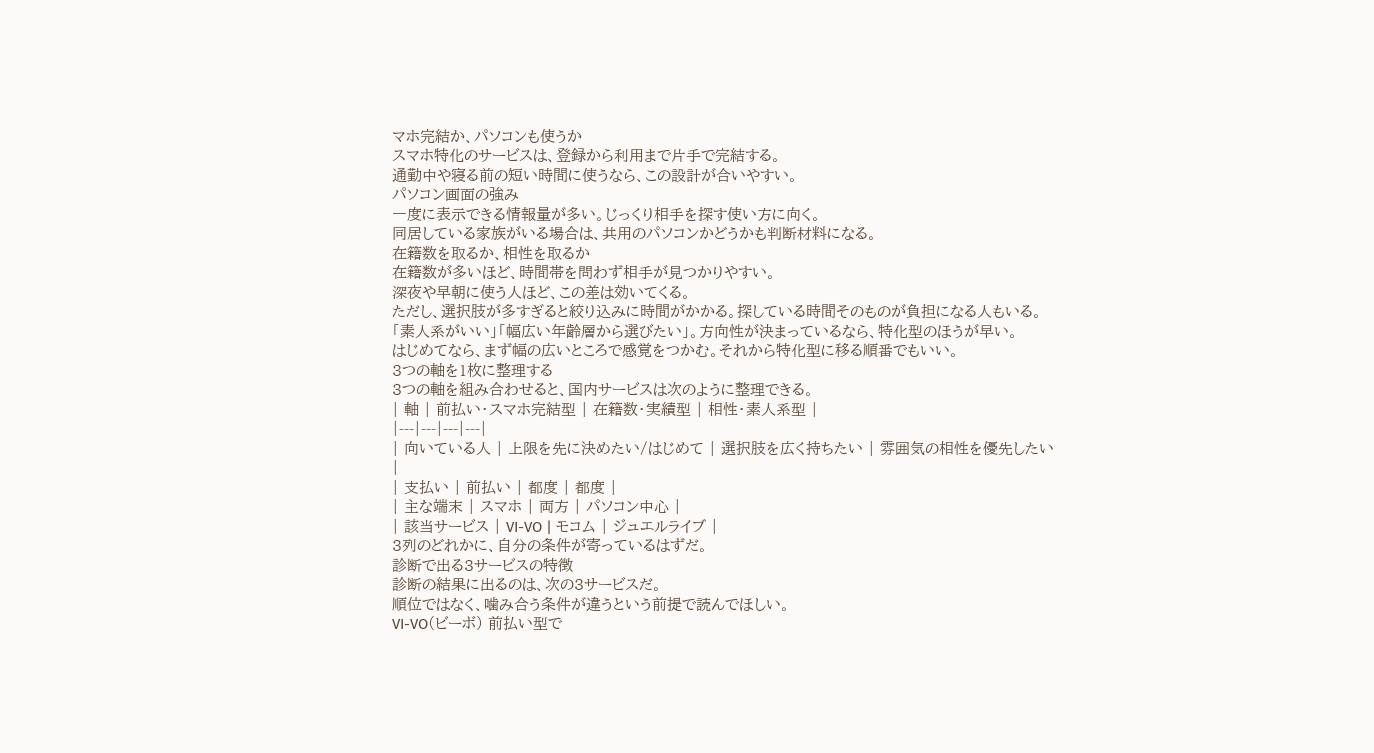マホ完結か、パソコンも使うか
スマホ特化のサービスは、登録から利用まで片手で完結する。
通勤中や寝る前の短い時間に使うなら、この設計が合いやすい。
パソコン画面の強み
一度に表示できる情報量が多い。じっくり相手を探す使い方に向く。
同居している家族がいる場合は、共用のパソコンかどうかも判断材料になる。
在籍数を取るか、相性を取るか
在籍数が多いほど、時間帯を問わず相手が見つかりやすい。
深夜や早朝に使う人ほど、この差は効いてくる。
ただし、選択肢が多すぎると絞り込みに時間がかかる。探している時間そのものが負担になる人もいる。
「素人系がいい」「幅広い年齢層から選びたい」。方向性が決まっているなら、特化型のほうが早い。
はじめてなら、まず幅の広いところで感覚をつかむ。それから特化型に移る順番でもいい。
3つの軸を1枚に整理する
3つの軸を組み合わせると、国内サービスは次のように整理できる。
| 軸 | 前払い・スマホ完結型 | 在籍数・実績型 | 相性・素人系型 |
|---|---|---|---|
| 向いている人 | 上限を先に決めたい/はじめて | 選択肢を広く持ちたい | 雰囲気の相性を優先したい |
| 支払い | 前払い | 都度 | 都度 |
| 主な端末 | スマホ | 両方 | パソコン中心 |
| 該当サービス | VI-VO | モコム | ジュエルライブ |
3列のどれかに、自分の条件が寄っているはずだ。
診断で出る3サービスの特徴
診断の結果に出るのは、次の3サービスだ。
順位ではなく、噛み合う条件が違うという前提で読んでほしい。
VI-VO(ビーボ) 前払い型で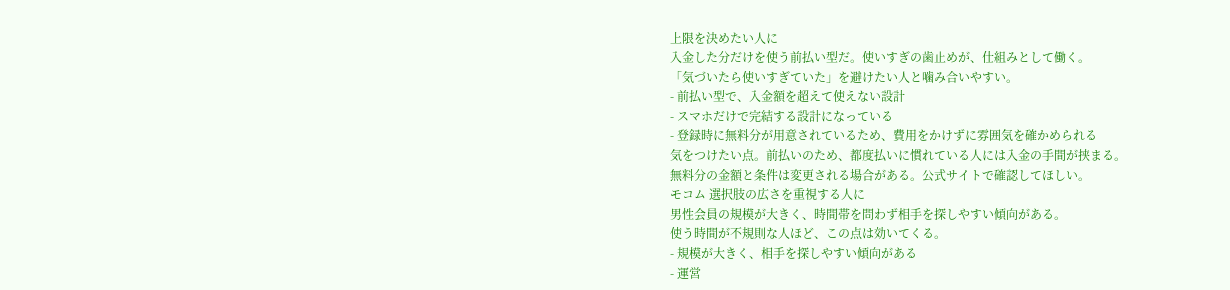上限を決めたい人に
入金した分だけを使う前払い型だ。使いすぎの歯止めが、仕組みとして働く。
「気づいたら使いすぎていた」を避けたい人と噛み合いやすい。
- 前払い型で、入金額を超えて使えない設計
- スマホだけで完結する設計になっている
- 登録時に無料分が用意されているため、費用をかけずに雰囲気を確かめられる
気をつけたい点。前払いのため、都度払いに慣れている人には入金の手間が挟まる。
無料分の金額と条件は変更される場合がある。公式サイトで確認してほしい。
モコム 選択肢の広さを重視する人に
男性会員の規模が大きく、時間帯を問わず相手を探しやすい傾向がある。
使う時間が不規則な人ほど、この点は効いてくる。
- 規模が大きく、相手を探しやすい傾向がある
- 運営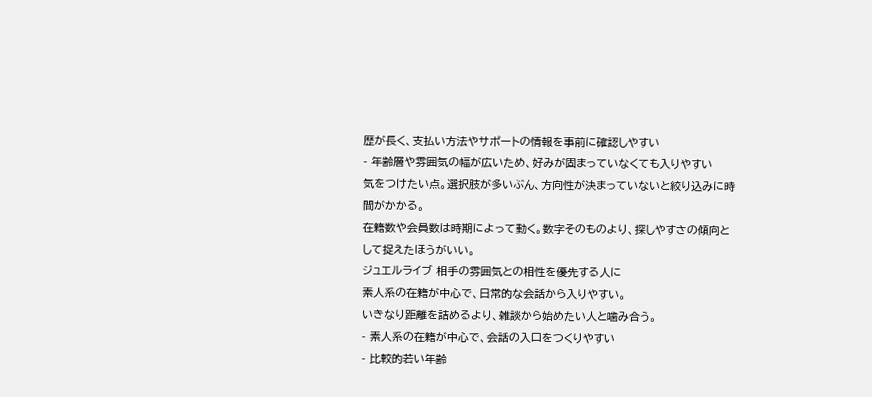歴が長く、支払い方法やサポートの情報を事前に確認しやすい
- 年齢層や雰囲気の幅が広いため、好みが固まっていなくても入りやすい
気をつけたい点。選択肢が多いぶん、方向性が決まっていないと絞り込みに時間がかかる。
在籍数や会員数は時期によって動く。数字そのものより、探しやすさの傾向として捉えたほうがいい。
ジュエルライブ 相手の雰囲気との相性を優先する人に
素人系の在籍が中心で、日常的な会話から入りやすい。
いきなり距離を詰めるより、雑談から始めたい人と噛み合う。
- 素人系の在籍が中心で、会話の入口をつくりやすい
- 比較的若い年齢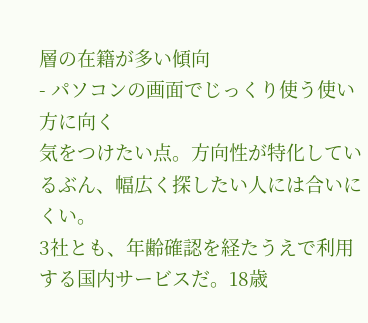層の在籍が多い傾向
- パソコンの画面でじっくり使う使い方に向く
気をつけたい点。方向性が特化しているぶん、幅広く探したい人には合いにくい。
3社とも、年齢確認を経たうえで利用する国内サービスだ。18歳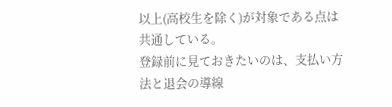以上(高校生を除く)が対象である点は共通している。
登録前に見ておきたいのは、支払い方法と退会の導線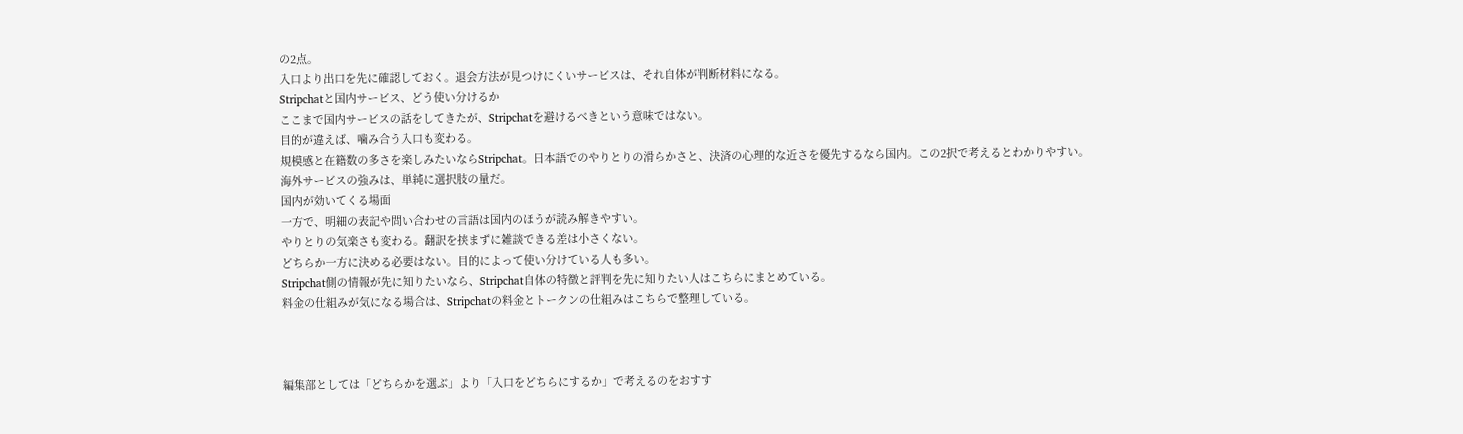の2点。
入口より出口を先に確認しておく。退会方法が見つけにくいサービスは、それ自体が判断材料になる。
Stripchatと国内サービス、どう使い分けるか
ここまで国内サービスの話をしてきたが、Stripchatを避けるべきという意味ではない。
目的が違えば、噛み合う入口も変わる。
規模感と在籍数の多さを楽しみたいならStripchat。日本語でのやりとりの滑らかさと、決済の心理的な近さを優先するなら国内。この2択で考えるとわかりやすい。
海外サービスの強みは、単純に選択肢の量だ。
国内が効いてくる場面
一方で、明細の表記や問い合わせの言語は国内のほうが読み解きやすい。
やりとりの気楽さも変わる。翻訳を挟まずに雑談できる差は小さくない。
どちらか一方に決める必要はない。目的によって使い分けている人も多い。
Stripchat側の情報が先に知りたいなら、Stripchat自体の特徴と評判を先に知りたい人はこちらにまとめている。
料金の仕組みが気になる場合は、Stripchatの料金とトークンの仕組みはこちらで整理している。



編集部としては「どちらかを選ぶ」より「入口をどちらにするか」で考えるのをおすす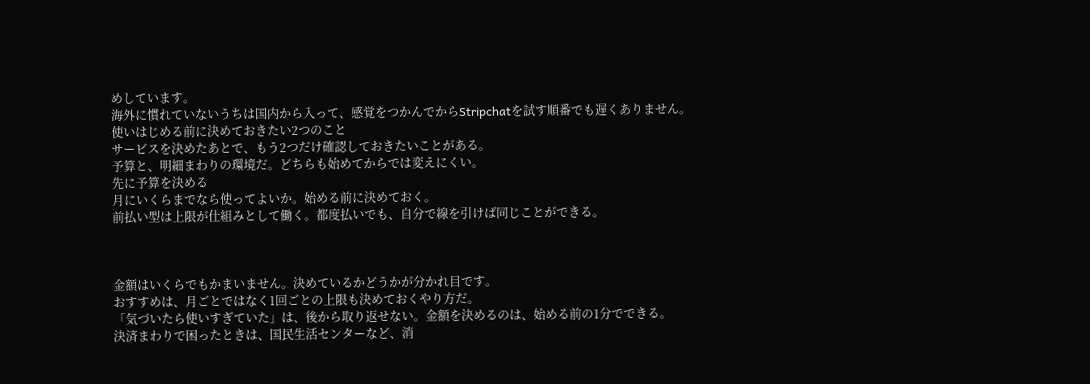めしています。
海外に慣れていないうちは国内から入って、感覚をつかんでからStripchatを試す順番でも遅くありません。
使いはじめる前に決めておきたい2つのこと
サービスを決めたあとで、もう2つだけ確認しておきたいことがある。
予算と、明細まわりの環境だ。どちらも始めてからでは変えにくい。
先に予算を決める
月にいくらまでなら使ってよいか。始める前に決めておく。
前払い型は上限が仕組みとして働く。都度払いでも、自分で線を引けば同じことができる。



金額はいくらでもかまいません。決めているかどうかが分かれ目です。
おすすめは、月ごとではなく1回ごとの上限も決めておくやり方だ。
「気づいたら使いすぎていた」は、後から取り返せない。金額を決めるのは、始める前の1分でできる。
決済まわりで困ったときは、国民生活センターなど、消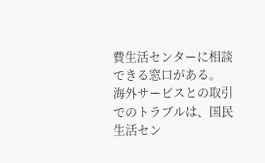費生活センターに相談できる窓口がある。
海外サービスとの取引でのトラブルは、国民生活セン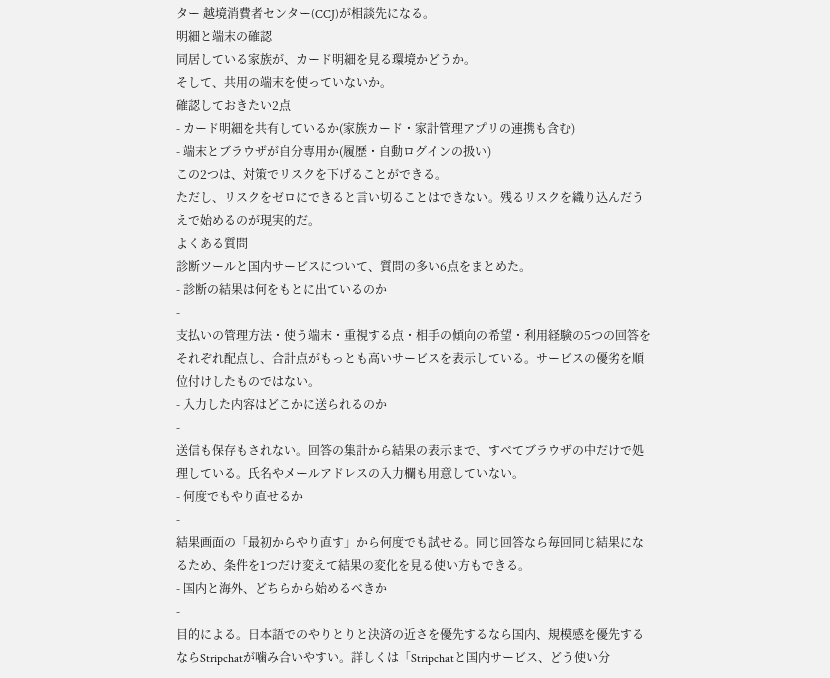ター 越境消費者センター(CCJ)が相談先になる。
明細と端末の確認
同居している家族が、カード明細を見る環境かどうか。
そして、共用の端末を使っていないか。
確認しておきたい2点
- カード明細を共有しているか(家族カード・家計管理アプリの連携も含む)
- 端末とブラウザが自分専用か(履歴・自動ログインの扱い)
この2つは、対策でリスクを下げることができる。
ただし、リスクをゼロにできると言い切ることはできない。残るリスクを織り込んだうえで始めるのが現実的だ。
よくある質問
診断ツールと国内サービスについて、質問の多い6点をまとめた。
- 診断の結果は何をもとに出ているのか
-
支払いの管理方法・使う端末・重視する点・相手の傾向の希望・利用経験の5つの回答をそれぞれ配点し、合計点がもっとも高いサービスを表示している。サービスの優劣を順位付けしたものではない。
- 入力した内容はどこかに送られるのか
-
送信も保存もされない。回答の集計から結果の表示まで、すべてブラウザの中だけで処理している。氏名やメールアドレスの入力欄も用意していない。
- 何度でもやり直せるか
-
結果画面の「最初からやり直す」から何度でも試せる。同じ回答なら毎回同じ結果になるため、条件を1つだけ変えて結果の変化を見る使い方もできる。
- 国内と海外、どちらから始めるべきか
-
目的による。日本語でのやりとりと決済の近さを優先するなら国内、規模感を優先するならStripchatが噛み合いやすい。詳しくは「Stripchatと国内サービス、どう使い分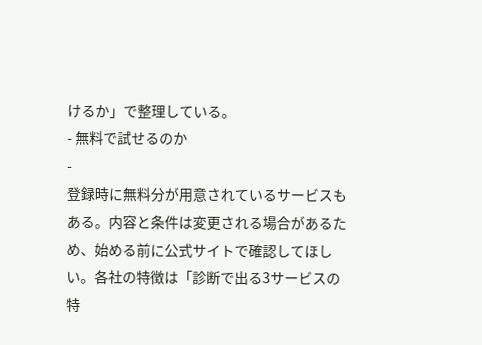けるか」で整理している。
- 無料で試せるのか
-
登録時に無料分が用意されているサービスもある。内容と条件は変更される場合があるため、始める前に公式サイトで確認してほしい。各社の特徴は「診断で出る3サービスの特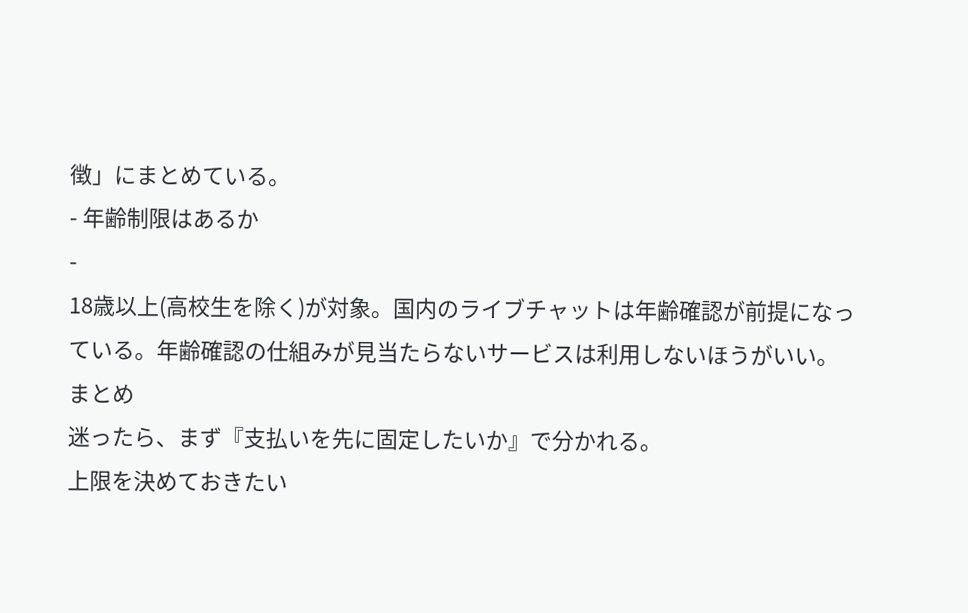徴」にまとめている。
- 年齢制限はあるか
-
18歳以上(高校生を除く)が対象。国内のライブチャットは年齢確認が前提になっている。年齢確認の仕組みが見当たらないサービスは利用しないほうがいい。
まとめ
迷ったら、まず『支払いを先に固定したいか』で分かれる。
上限を決めておきたい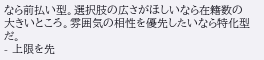なら前払い型。選択肢の広さがほしいなら在籍数の大きいところ。雰囲気の相性を優先したいなら特化型だ。
- 上限を先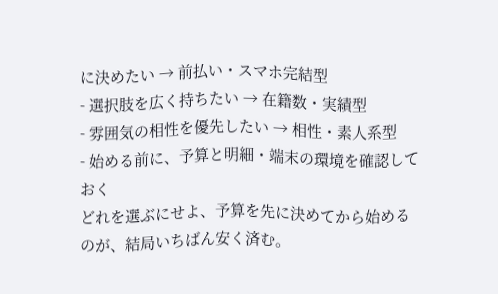に決めたい → 前払い・スマホ完結型
- 選択肢を広く持ちたい → 在籍数・実績型
- 雰囲気の相性を優先したい → 相性・素人系型
- 始める前に、予算と明細・端末の環境を確認しておく
どれを選ぶにせよ、予算を先に決めてから始めるのが、結局いちばん安く済む。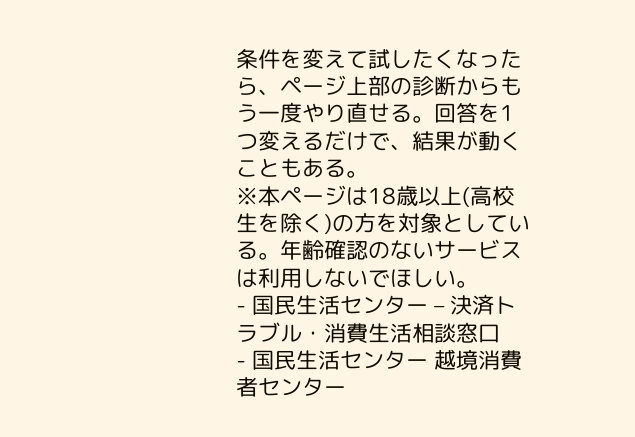条件を変えて試したくなったら、ページ上部の診断からもう一度やり直せる。回答を1つ変えるだけで、結果が動くこともある。
※本ページは18歳以上(高校生を除く)の方を対象としている。年齢確認のないサービスは利用しないでほしい。
- 国民生活センター – 決済トラブル・消費生活相談窓口
- 国民生活センター 越境消費者センター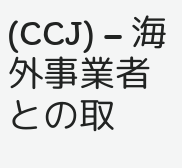(CCJ) – 海外事業者との取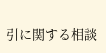引に関する相談